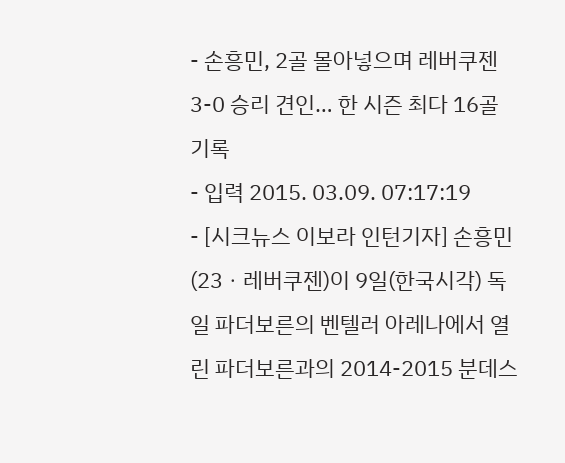- 손흥민, 2골 몰아넣으며 레버쿠젠 3-0 승리 견인… 한 시즌 최다 16골 기록
- 입력 2015. 03.09. 07:17:19
- [시크뉴스 이보라 인턴기자] 손흥민(23ㆍ레버쿠젠)이 9일(한국시각) 독일 파더보른의 벤텔러 아레나에서 열린 파더보른과의 2014-2015 분데스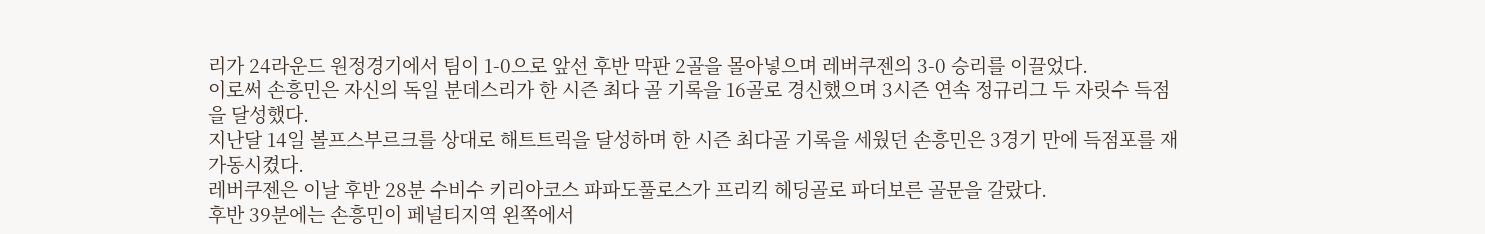리가 24라운드 원정경기에서 팀이 1-0으로 앞선 후반 막판 2골을 몰아넣으며 레버쿠젠의 3-0 승리를 이끌었다.
이로써 손흥민은 자신의 독일 분데스리가 한 시즌 최다 골 기록을 16골로 경신했으며 3시즌 연속 정규리그 두 자릿수 득점을 달성했다.
지난달 14일 볼프스부르크를 상대로 해트트릭을 달성하며 한 시즌 최다골 기록을 세웠던 손흥민은 3경기 만에 득점포를 재가동시켰다.
레버쿠젠은 이날 후반 28분 수비수 키리아코스 파파도풀로스가 프리킥 헤딩골로 파더보른 골문을 갈랐다.
후반 39분에는 손흥민이 페널티지역 왼쪽에서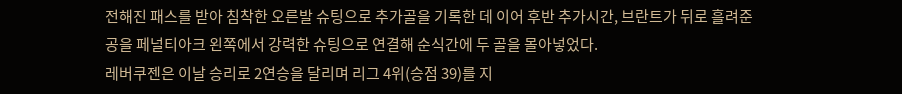전해진 패스를 받아 침착한 오른발 슈팅으로 추가골을 기록한 데 이어 후반 추가시간, 브란트가 뒤로 흘려준 공을 페널티아크 왼쪽에서 강력한 슈팅으로 연결해 순식간에 두 골을 몰아넣었다.
레버쿠젠은 이날 승리로 2연승을 달리며 리그 4위(승점 39)를 지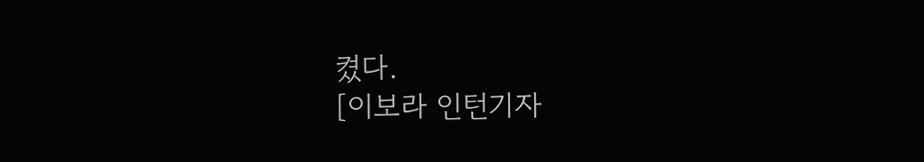켰다.
[이보라 인턴기자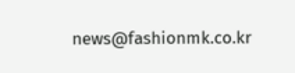news@fashionmk.co.kr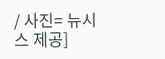/ 사진= 뉴시스 제공]